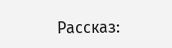Рассказ: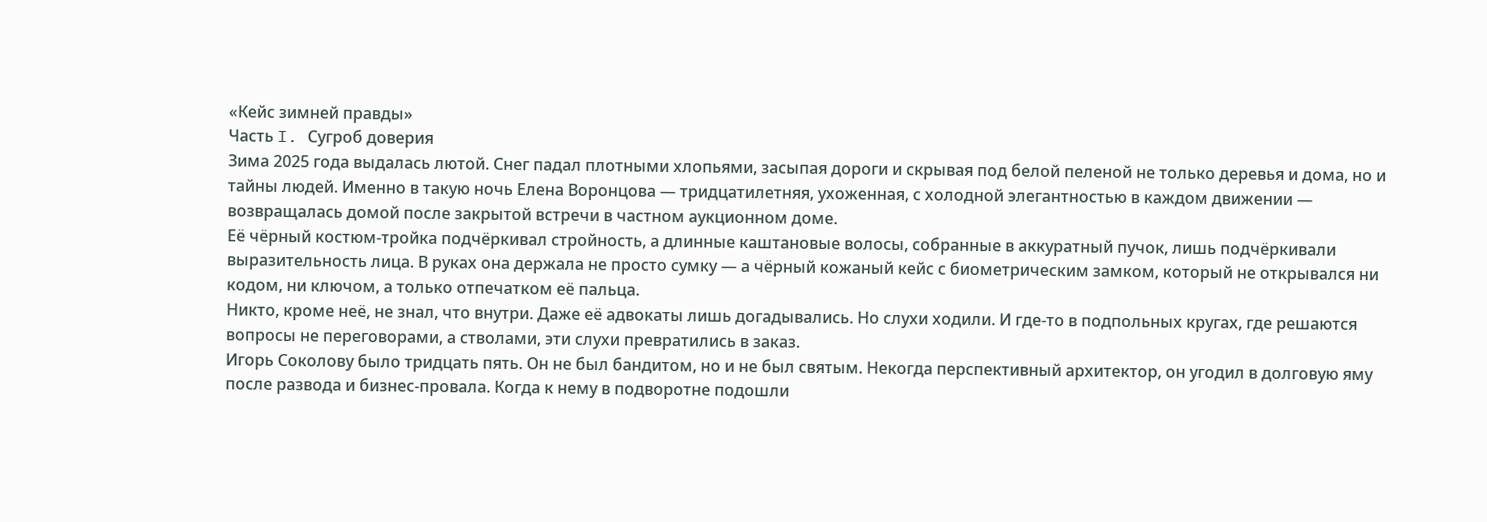«Кейс зимней правды»
Часть I. Сугроб доверия
Зима 2025 года выдалась лютой. Снег падал плотными хлопьями, засыпая дороги и скрывая под белой пеленой не только деревья и дома, но и тайны людей. Именно в такую ночь Елена Воронцова — тридцатилетняя, ухоженная, с холодной элегантностью в каждом движении — возвращалась домой после закрытой встречи в частном аукционном доме.
Её чёрный костюм-тройка подчёркивал стройность, а длинные каштановые волосы, собранные в аккуратный пучок, лишь подчёркивали выразительность лица. В руках она держала не просто сумку — а чёрный кожаный кейс с биометрическим замком, который не открывался ни кодом, ни ключом, а только отпечатком её пальца.
Никто, кроме неё, не знал, что внутри. Даже её адвокаты лишь догадывались. Но слухи ходили. И где-то в подпольных кругах, где решаются вопросы не переговорами, а стволами, эти слухи превратились в заказ.
Игорь Соколову было тридцать пять. Он не был бандитом, но и не был святым. Некогда перспективный архитектор, он угодил в долговую яму после развода и бизнес-провала. Когда к нему в подворотне подошли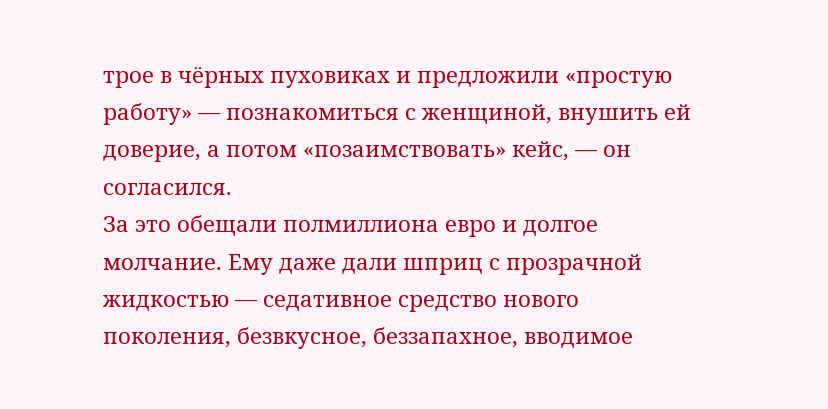трое в чёрных пуховиках и предложили «простую работу» — познакомиться с женщиной, внушить ей доверие, а потом «позаимствовать» кейс, — он согласился.
За это обещали полмиллиона евро и долгое молчание. Ему даже дали шприц с прозрачной жидкостью — седативное средство нового поколения, безвкусное, беззапахное, вводимое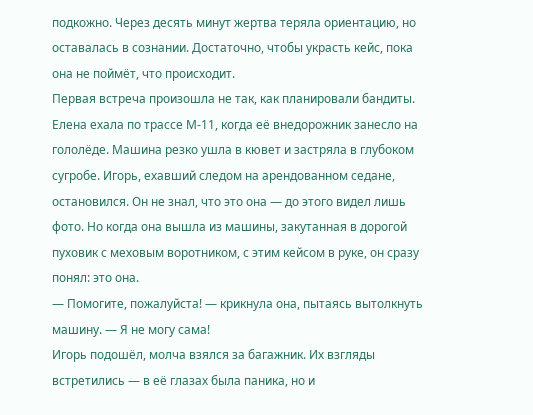подкожно. Через десять минут жертва теряла ориентацию, но оставалась в сознании. Достаточно, чтобы украсть кейс, пока она не поймёт, что происходит.
Первая встреча произошла не так, как планировали бандиты.
Елена ехала по трассе М-11, когда её внедорожник занесло на гололёде. Машина резко ушла в кювет и застряла в глубоком сугробе. Игорь, ехавший следом на арендованном седане, остановился. Он не знал, что это она — до этого видел лишь фото. Но когда она вышла из машины, закутанная в дорогой пуховик с меховым воротником, с этим кейсом в руке, он сразу понял: это она.
— Помогите, пожалуйста! — крикнула она, пытаясь вытолкнуть машину. — Я не могу сама!
Игорь подошёл, молча взялся за багажник. Их взгляды встретились — в её глазах была паника, но и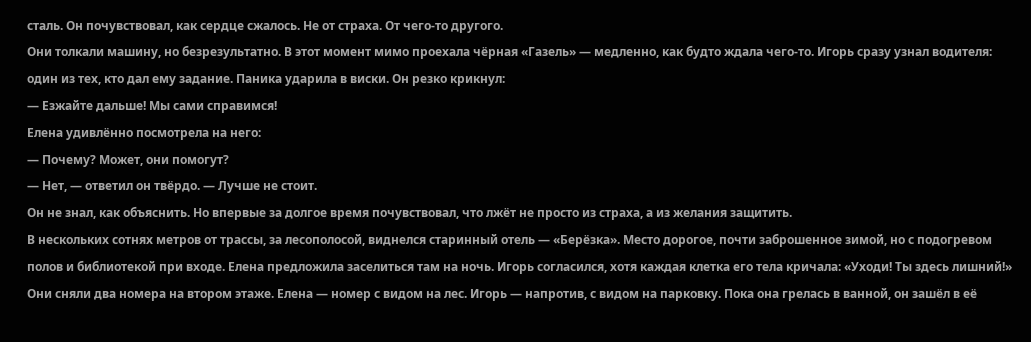сталь. Он почувствовал, как сердце сжалось. Не от страха. От чего-то другого.
Они толкали машину, но безрезультатно. В этот момент мимо проехала чёрная «Газель» — медленно, как будто ждала чего-то. Игорь сразу узнал водителя: один из тех, кто дал ему задание. Паника ударила в виски. Он резко крикнул:
— Езжайте дальше! Мы сами справимся!
Елена удивлённо посмотрела на него:
— Почему? Может, они помогут?
— Нет, — ответил он твёрдо. — Лучше не стоит.
Он не знал, как объяснить. Но впервые за долгое время почувствовал, что лжёт не просто из страха, а из желания защитить.
В нескольких сотнях метров от трассы, за лесополосой, виднелся старинный отель — «Берёзка». Место дорогое, почти заброшенное зимой, но с подогревом полов и библиотекой при входе. Елена предложила заселиться там на ночь. Игорь согласился, хотя каждая клетка его тела кричала: «Уходи! Ты здесь лишний!»
Они сняли два номера на втором этаже. Елена — номер с видом на лес. Игорь — напротив, с видом на парковку. Пока она грелась в ванной, он зашёл в её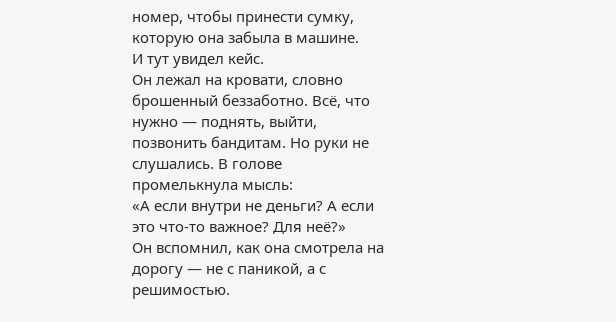номер, чтобы принести сумку, которую она забыла в машине.
И тут увидел кейс.
Он лежал на кровати, словно брошенный беззаботно. Всё, что нужно — поднять, выйти, позвонить бандитам. Но руки не слушались. В голове промелькнула мысль:
«А если внутри не деньги? А если это что-то важное? Для неё?»
Он вспомнил, как она смотрела на дорогу — не с паникой, а с решимостью.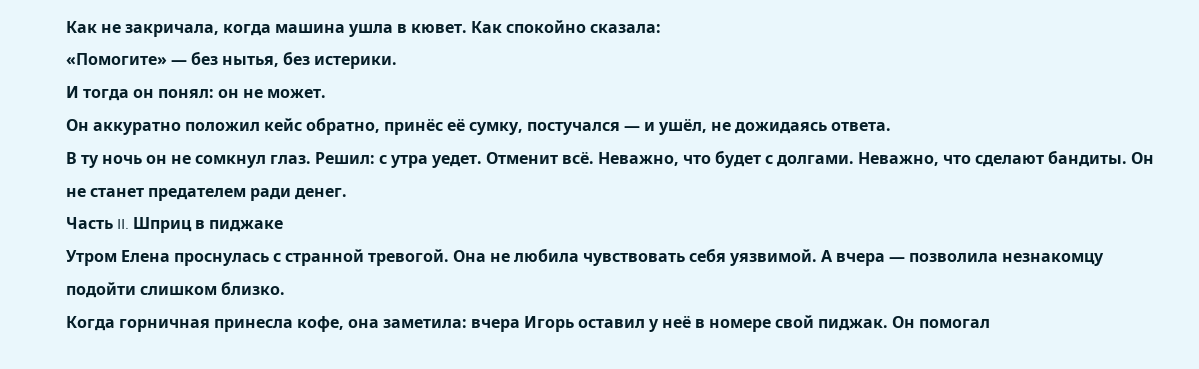Как не закричала, когда машина ушла в кювет. Как спокойно сказала:
«Помогите» — без нытья, без истерики.
И тогда он понял: он не может.
Он аккуратно положил кейс обратно, принёс её сумку, постучался — и ушёл, не дожидаясь ответа.
В ту ночь он не сомкнул глаз. Решил: с утра уедет. Отменит всё. Неважно, что будет с долгами. Неважно, что сделают бандиты. Он не станет предателем ради денег.
Часть II. Шприц в пиджаке
Утром Елена проснулась с странной тревогой. Она не любила чувствовать себя уязвимой. А вчера — позволила незнакомцу подойти слишком близко.
Когда горничная принесла кофе, она заметила: вчера Игорь оставил у неё в номере свой пиджак. Он помогал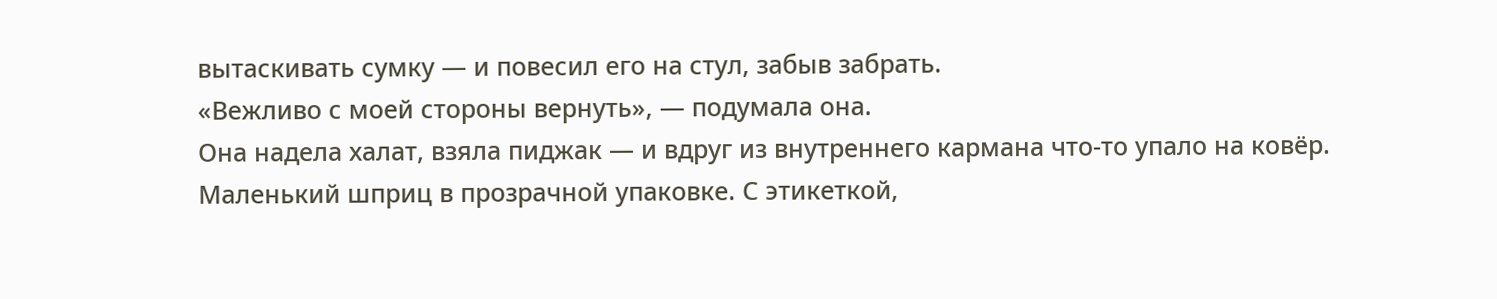вытаскивать сумку — и повесил его на стул, забыв забрать.
«Вежливо с моей стороны вернуть», — подумала она.
Она надела халат, взяла пиджак — и вдруг из внутреннего кармана что-то упало на ковёр. Маленький шприц в прозрачной упаковке. С этикеткой,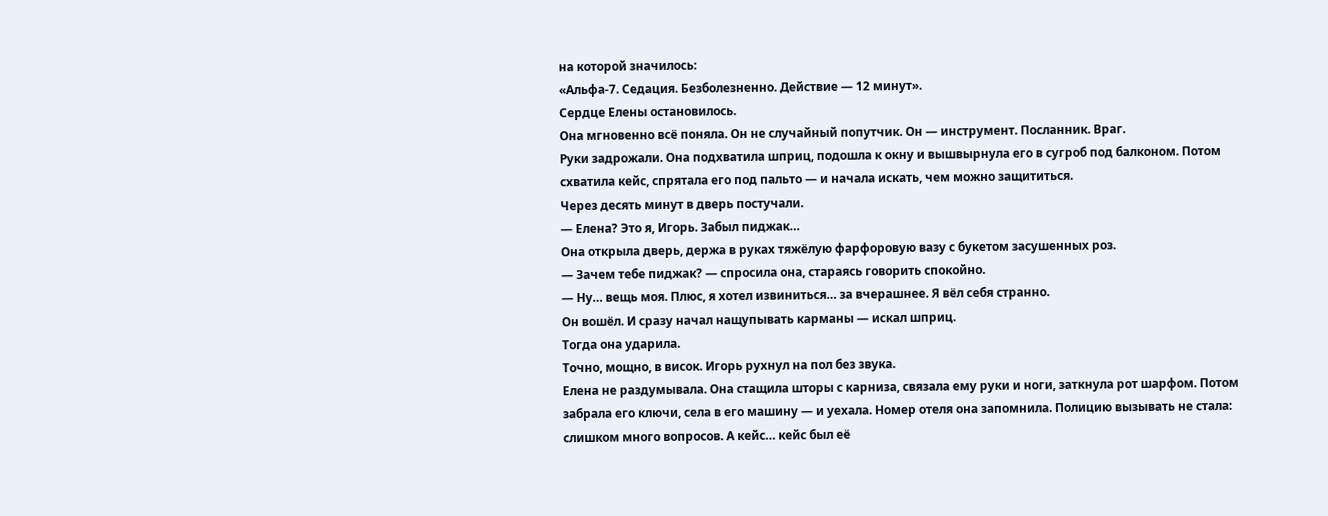на которой значилось:
«Альфа-7. Седация. Безболезненно. Действие — 12 минут».
Сердце Елены остановилось.
Она мгновенно всё поняла. Он не случайный попутчик. Он — инструмент. Посланник. Враг.
Руки задрожали. Она подхватила шприц, подошла к окну и вышвырнула его в сугроб под балконом. Потом схватила кейс, спрятала его под пальто — и начала искать, чем можно защититься.
Через десять минут в дверь постучали.
— Елена? Это я, Игорь. Забыл пиджак…
Она открыла дверь, держа в руках тяжёлую фарфоровую вазу с букетом засушенных роз.
— Зачем тебе пиджак? — спросила она, стараясь говорить спокойно.
— Ну… вещь моя. Плюс, я хотел извиниться… за вчерашнее. Я вёл себя странно.
Он вошёл. И сразу начал нащупывать карманы — искал шприц.
Тогда она ударила.
Точно, мощно, в висок. Игорь рухнул на пол без звука.
Елена не раздумывала. Она стащила шторы с карниза, связала ему руки и ноги, заткнула рот шарфом. Потом забрала его ключи, села в его машину — и уехала. Номер отеля она запомнила. Полицию вызывать не стала: слишком много вопросов. А кейс… кейс был её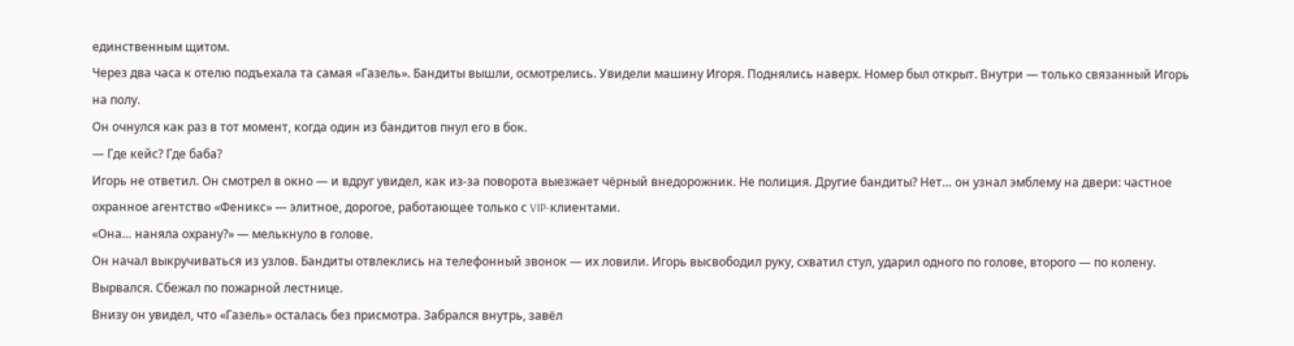единственным щитом.
Через два часа к отелю подъехала та самая «Газель». Бандиты вышли, осмотрелись. Увидели машину Игоря. Поднялись наверх. Номер был открыт. Внутри — только связанный Игорь на полу.
Он очнулся как раз в тот момент, когда один из бандитов пнул его в бок.
— Где кейс? Где баба?
Игорь не ответил. Он смотрел в окно — и вдруг увидел, как из-за поворота выезжает чёрный внедорожник. Не полиция. Другие бандиты? Нет… он узнал эмблему на двери: частное охранное агентство «Феникс» — элитное, дорогое, работающее только с VIP-клиентами.
«Она… наняла охрану?» — мелькнуло в голове.
Он начал выкручиваться из узлов. Бандиты отвлеклись на телефонный звонок — их ловили. Игорь высвободил руку, схватил стул, ударил одного по голове, второго — по колену. Вырвался. Сбежал по пожарной лестнице.
Внизу он увидел, что «Газель» осталась без присмотра. Забрался внутрь, завёл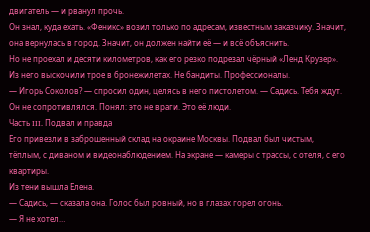двигатель — и рванул прочь.
Он знал, куда ехать. «Феникс» возил только по адресам, известным заказчику. Значит, она вернулась в город. Значит, он должен найти её — и всё объяснить.
Но не проехал и десяти километров, как его резко подрезал чёрный «Ленд Крузер». Из него выскочили трое в бронежилетах. Не бандиты. Профессионалы.
— Игорь Соколов? — спросил один, целясь в него пистолетом. — Садись. Тебя ждут.
Он не сопротивлялся. Понял: это не враги. Это её люди.
Часть III. Подвал и правда
Его привезли в заброшенный склад на окраине Москвы. Подвал был чистым, тёплым, с диваном и видеонаблюдением. На экране — камеры с трассы, с отеля, с его квартиры.
Из тени вышла Елена.
— Садись, — сказала она. Голос был ровный, но в глазах горел огонь.
— Я не хотел…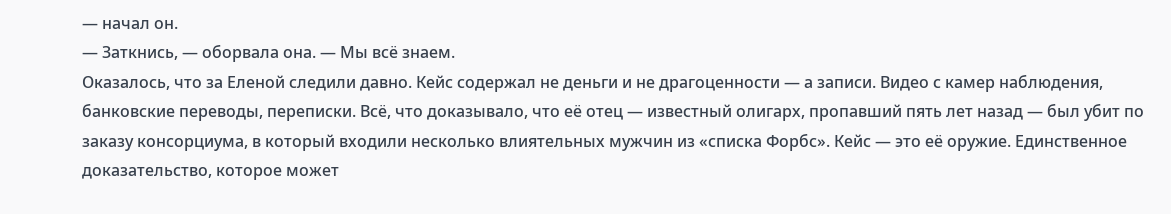— начал он.
— Заткнись, — оборвала она. — Мы всё знаем.
Оказалось, что за Еленой следили давно. Кейс содержал не деньги и не драгоценности — а записи. Видео с камер наблюдения, банковские переводы, переписки. Всё, что доказывало, что её отец — известный олигарх, пропавший пять лет назад — был убит по заказу консорциума, в который входили несколько влиятельных мужчин из «списка Форбс». Кейс — это её оружие. Единственное доказательство, которое может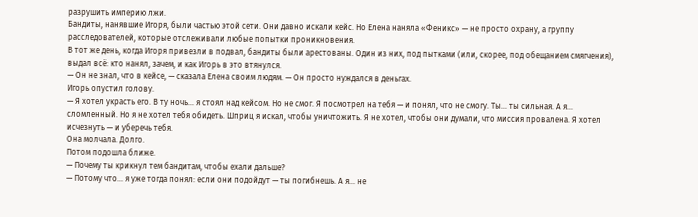разрушить империю лжи.
Бандиты, нанявшие Игоря, были частью этой сети. Они давно искали кейс. Но Елена наняла «Феникс» — не просто охрану, а группу расследователей, которые отслеживали любые попытки проникновения.
В тот же день, когда Игоря привезли в подвал, бандиты были арестованы. Один из них, под пытками (или, скорее, под обещанием смягчения), выдал всё: кто нанял, зачем, и как Игорь в это втянулся.
— Он не знал, что в кейсе, — сказала Елена своим людям. — Он просто нуждался в деньгах.
Игорь опустил голову.
— Я хотел украсть его. В ту ночь… я стоял над кейсом. Но не смог. Я посмотрел на тебя — и понял, что не смогу. Ты… ты сильная. А я… сломленный. Но я не хотел тебя обидеть. Шприц я искал, чтобы уничтожить. Я не хотел, чтобы они думали, что миссия провалена. Я хотел исчезнуть — и уберечь тебя.
Она молчала. Долго.
Потом подошла ближе.
— Почему ты крикнул тем бандитам, чтобы ехали дальше?
— Потому что… я уже тогда понял: если они подойдут — ты погибнешь. А я… не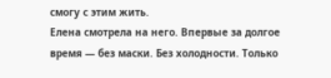смогу с этим жить.
Елена смотрела на него. Впервые за долгое время — без маски. Без холодности. Только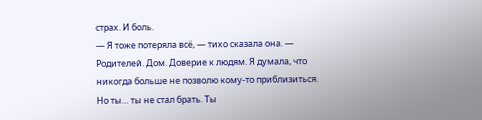страх. И боль.
— Я тоже потеряла всё, — тихо сказала она. — Родителей. Дом. Доверие к людям. Я думала, что никогда больше не позволю кому-то приблизиться. Но ты… ты не стал брать. Ты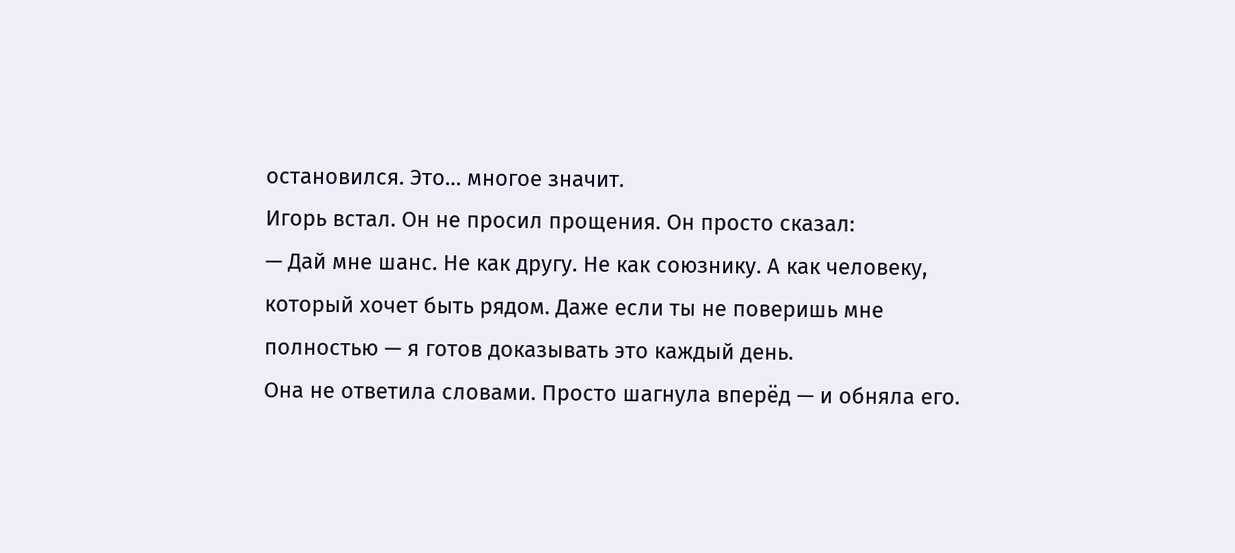остановился. Это… многое значит.
Игорь встал. Он не просил прощения. Он просто сказал:
— Дай мне шанс. Не как другу. Не как союзнику. А как человеку, который хочет быть рядом. Даже если ты не поверишь мне полностью — я готов доказывать это каждый день.
Она не ответила словами. Просто шагнула вперёд — и обняла его.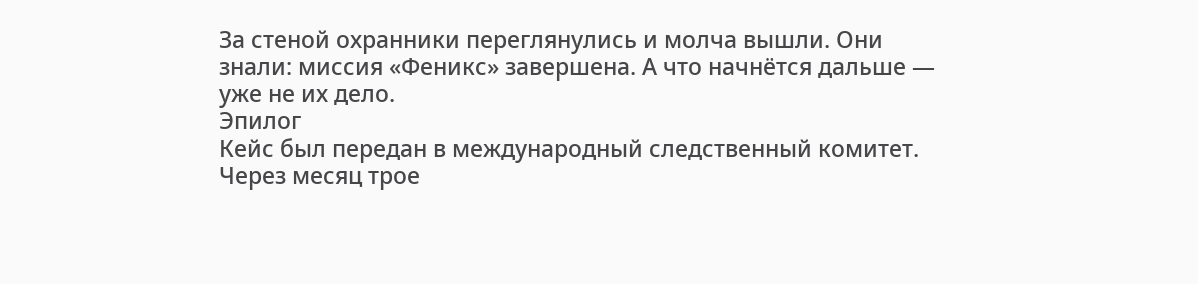За стеной охранники переглянулись и молча вышли. Они знали: миссия «Феникс» завершена. А что начнётся дальше — уже не их дело.
Эпилог
Кейс был передан в международный следственный комитет. Через месяц трое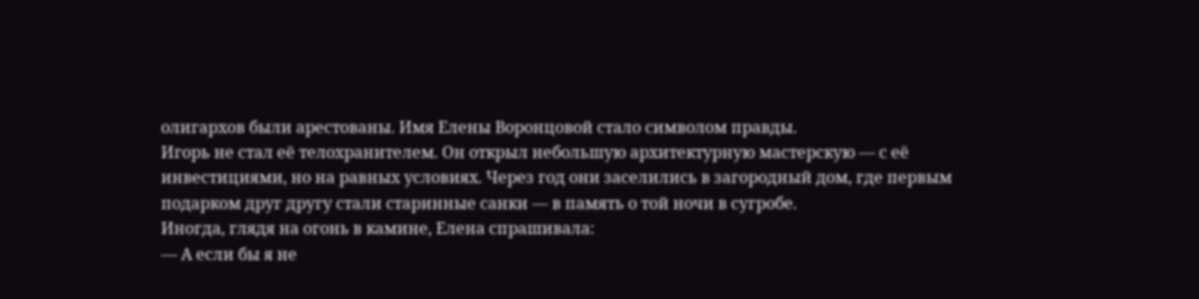олигархов были арестованы. Имя Елены Воронцовой стало символом правды.
Игорь не стал её телохранителем. Он открыл небольшую архитектурную мастерскую — с её инвестициями, но на равных условиях. Через год они заселились в загородный дом, где первым подарком друг другу стали старинные санки — в память о той ночи в сугробе.
Иногда, глядя на огонь в камине, Елена спрашивала:
— А если бы я не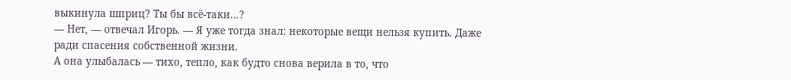выкинула шприц? Ты бы всё-таки…?
— Нет, — отвечал Игорь. — Я уже тогда знал: некоторые вещи нельзя купить. Даже ради спасения собственной жизни.
А она улыбалась — тихо, тепло, как будто снова верила в то, что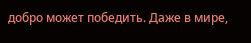добро может победить. Даже в мире,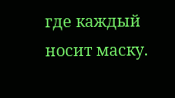где каждый носит маску.